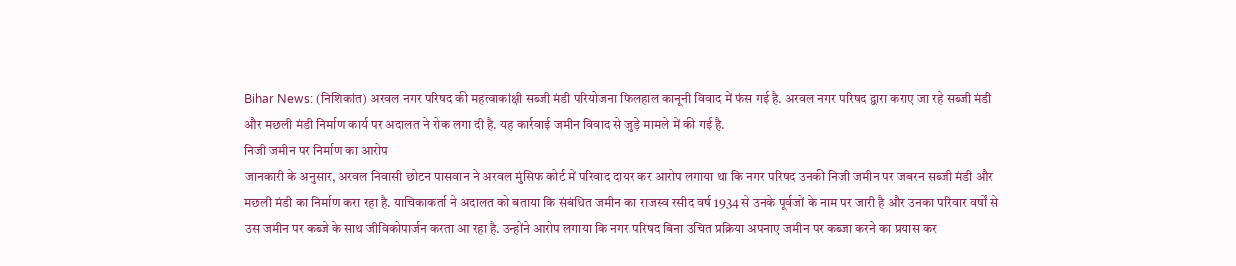Bihar News: (निशिकांत) अरवल नगर परिषद की महत्वाकांक्षी सब्जी मंडी परियोजना फिलहाल कानूनी विवाद में फंस गई है. अरवल नगर परिषद द्वारा कराए जा रहे सब्जी मंडी और मछली मंडी निर्माण कार्य पर अदालत ने रोक लगा दी है. यह कार्रवाई जमीन विवाद से जुड़े मामले में की गई है.
निजी जमीन पर निर्माण का आरोप
जानकारी के अनुसार, अरवल निवासी छोटन पासवान ने अरवल मुंसिफ कोर्ट में परिवाद दायर कर आरोप लगाया था कि नगर परिषद उनकी निजी जमीन पर जबरन सब्जी मंडी और मछली मंडी का निर्माण करा रहा है. याचिकाकर्ता ने अदालत को बताया कि संबंधित जमीन का राजस्व रसीद वर्ष 1934 से उनके पूर्वजों के नाम पर जारी है और उनका परिवार वर्षों से उस जमीन पर कब्जे के साथ जीविकोपार्जन करता आ रहा है. उन्होंने आरोप लगाया कि नगर परिषद बिना उचित प्रक्रिया अपनाए जमीन पर कब्जा करने का प्रयास कर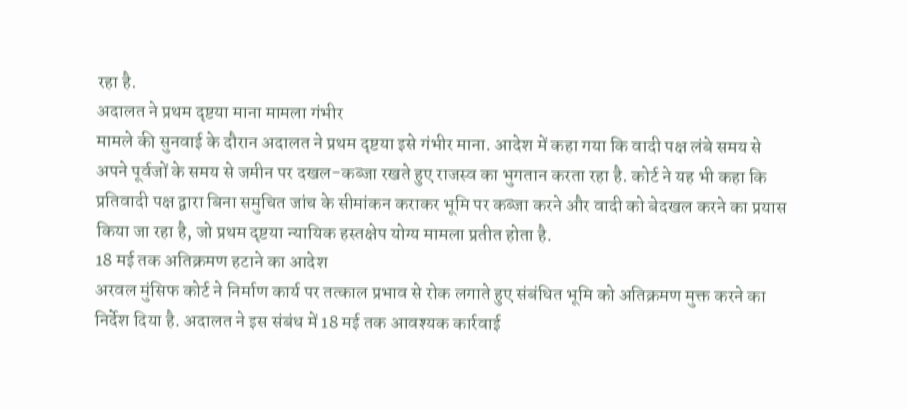रहा है.
अदालत ने प्रथम दृष्टया माना मामला गंभीर
मामले की सुनवाई के दौरान अदालत ने प्रथम दृष्टया इसे गंभीर माना. आदेश में कहा गया कि वादी पक्ष लंबे समय से अपने पूर्वजों के समय से जमीन पर दखल-कब्जा रखते हुए राजस्व का भुगतान करता रहा है. कोर्ट ने यह भी कहा कि प्रतिवादी पक्ष द्वारा बिना समुचित जांच के सीमांकन कराकर भूमि पर कब्जा करने और वादी को बेदखल करने का प्रयास किया जा रहा है, जो प्रथम दृष्टया न्यायिक हस्तक्षेप योग्य मामला प्रतीत होता है.
18 मई तक अतिक्रमण हटाने का आदेश
अरवल मुंसिफ कोर्ट ने निर्माण कार्य पर तत्काल प्रभाव से रोक लगाते हुए संबंधित भूमि को अतिक्रमण मुक्त करने का निर्देश दिया है. अदालत ने इस संबंध में 18 मई तक आवश्यक कार्रवाई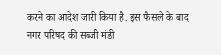करने का आदेश जारी किया है. इस फैसले के बाद नगर परिषद की सब्जी मंडी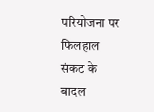परियोजना पर फिलहाल संकट के बादल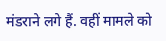मंडराने लगे हैं. वहीं मामले को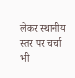लेकर स्थानीय स्तर पर चर्चा भी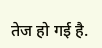तेज हो गई है.